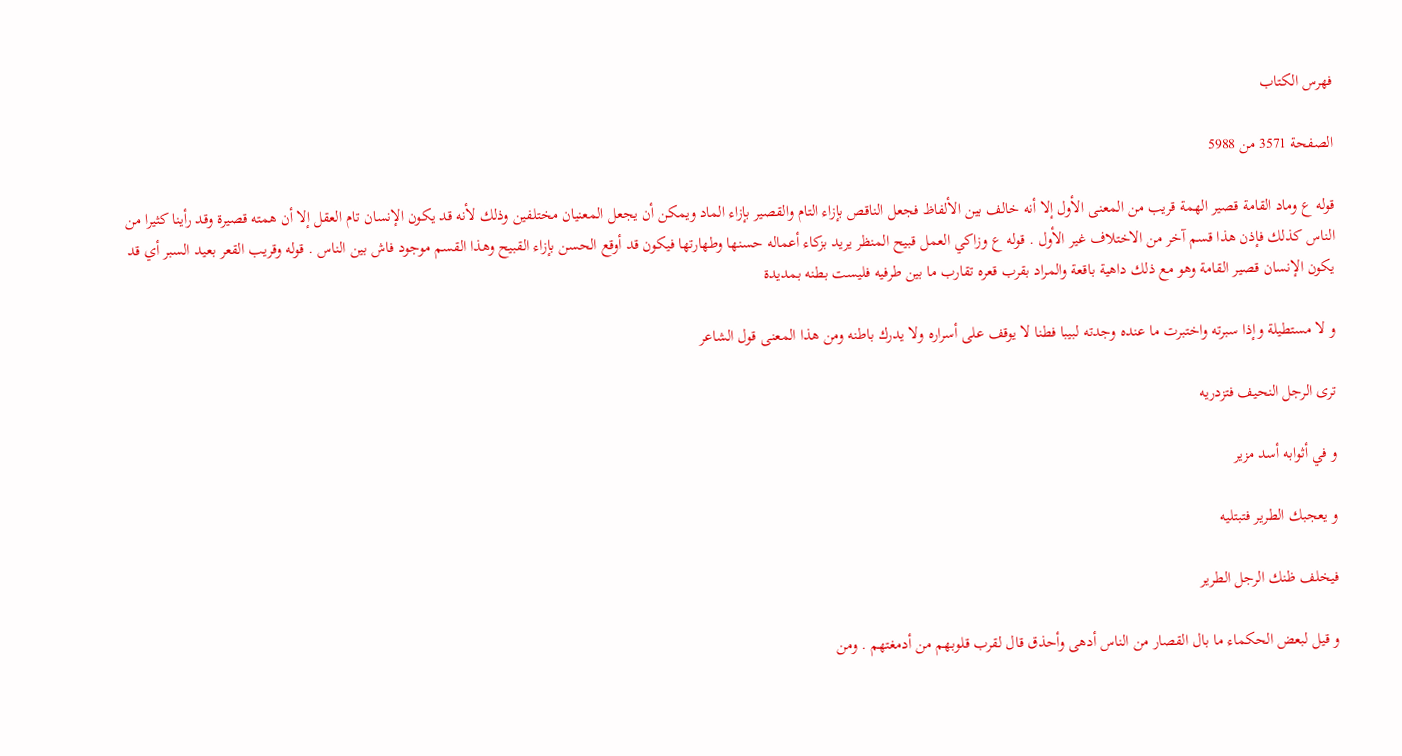فهرس الكتاب

الصفحة 3571 من 5988

قوله ع وماد القامة قصير الهمة قريب من المعنى الأول إلا أنه خالف بين الألفاظ فجعل الناقص بإزاء التام والقصير بإزاء الماد ويمكن أن يجعل المعنيان مختلفين وذلك لأنه قد يكون الإنسان تام العقل إلا أن همته قصيرة وقد رأينا كثيرا من الناس كذلك فإذن هذا قسم آخر من الاختلاف غير الأول . قوله ع وزاكي العمل قبيح المنظر يريد بزكاء أعماله حسنها وطهارتها فيكون قد أوقع الحسن بإزاء القبيح وهذا القسم موجود فاش بين الناس . قوله وقريب القعر بعيد السبر أي قد يكون الإنسان قصير القامة وهو مع ذلك داهية باقعة والمراد بقرب قعره تقارب ما بين طرفيه فليست بطنه بمديدة

و لا مستطيلة وإذا سبرته واختبرت ما عنده وجدته لبيبا فطنا لا يوقف على أسراره ولا يدرك باطنه ومن هذا المعنى قول الشاعر

ترى الرجل النحيف فتزدريه

و في أثوابه أسد مزير

و يعجبك الطرير فتبتليه

فيخلف ظنك الرجل الطرير

و قيل لبعض الحكماء ما بال القصار من الناس أدهى وأحذق قال لقرب قلوبهم من أدمغتهم . ومن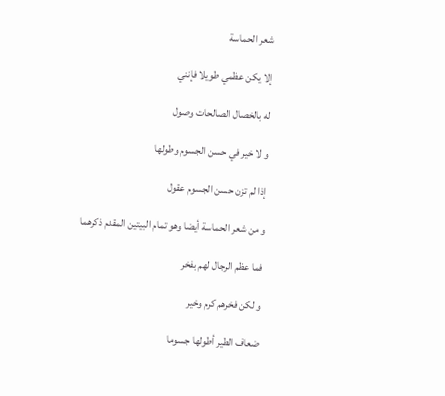شعر الحماسة

إلا يكن عظمي طويلا فإنني

له بالخصال الصالحات وصول

و لا خير في حسن الجسوم وطولها

إذا لم تزن حسن الجسوم عقول

و من شعر الحماسة أيضا وهو تمام البيتين المقدم ذكرهما

فما عظم الرجال لهم بفخر

و لكن فخرهم كرم وخير

ضعاف الطير أطولها جسوما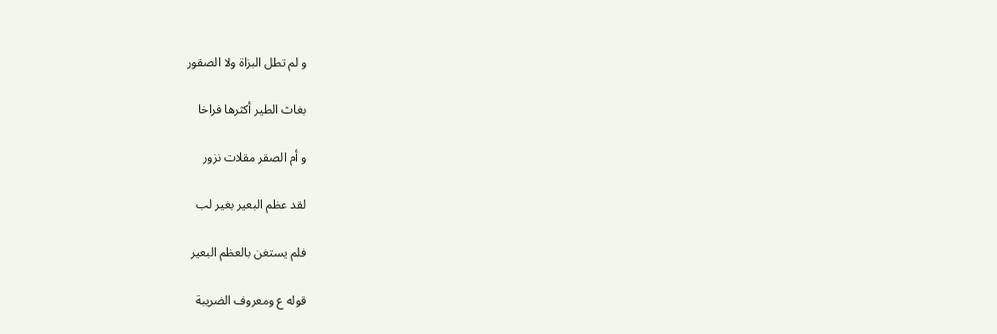و لم تطل البزاة ولا الصقور

بغاث الطير أكثرها فراخا

و أم الصقر مقلات نزور

لقد عظم البعير بغير لب

فلم يستغن بالعظم البعير

قوله ع ومعروف الضريبة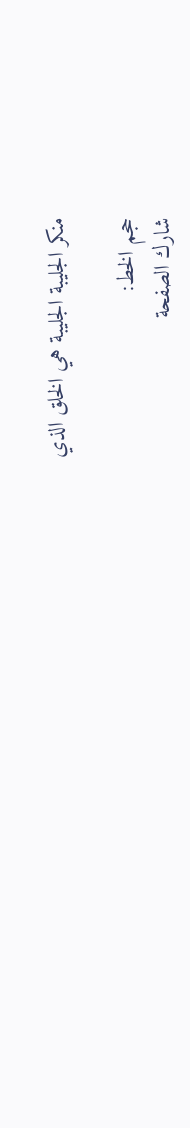منكر الجليبة الجليبة هي الخلق الذي

حجم الخط:
شارك الصفحة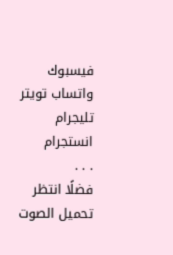فيسبوك واتساب تويتر تليجرام انستجرام
. . .
فضلًا انتظر تحميل الصوت